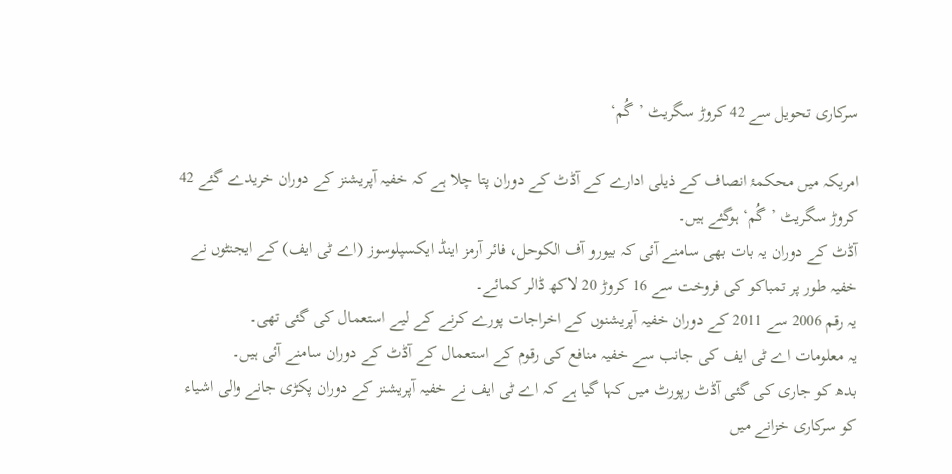سرکاری تحویل سے 42 کروڑ سگریٹ ’گُم‘

امریکہ میں محکمۂ انصاف کے ذیلی ادارے کے آڈٹ کے دوران پتا چلا ہے کہ خفیہ آپریشنز کے دوران خریدے گئے 42 کروڑ سگریٹ ’گُم‘ ہوگئے ہیں۔
آڈٹ کے دوران یہ بات بھی سامنے آئی کہ بیورو آف الکوحل، فائر آرمز اینڈ ایکسپلوسوز (اے ٹی ایف) کے ایجنٹوں نے خفیہ طور پر تمباکو کی فروخت سے 16 کروڑ 20 لاکھ ڈالر کمائے۔
یہ رقم 2006 سے 2011 کے دوران خفیہ آپریشنوں کے اخراجات پورے کرنے کے لیے استعمال کی گئی تھی۔
یہ معلومات اے ٹی ایف کی جانب سے خفیہ منافع کی رقوم کے استعمال کے آڈٹ کے دوران سامنے آئی ہیں۔
بدھ کو جاری کی گئی آڈٹ رپورٹ میں کہا گیا ہے کہ اے ٹی ایف نے خفیہ آپریشنز کے دوران پکڑی جانے والی اشیاء کو سرکاری خزانے میں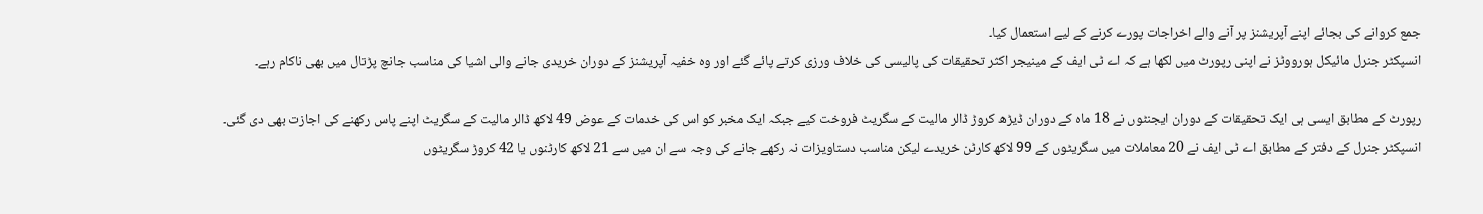جمع کروانے کی بجائے اپنے آپریشنز پر آنے والے اخراجات پورے کرنے کے لیے استعمال کیا۔
انسپکٹر جنرل مائیکل ہورووٹز نے اپنی رپورٹ میں لکھا ہے کہ اے ٹی ایف کے مینیجر اکثر تحقیقات کی پالیسی کی خلاف ورزی کرتے پائے گئے اور وہ خفیہ آپریشنز کے دوران خریدی جانے والی اشیا کی مناسب جانچ پڑتال میں بھی ناکام رہے۔

رپورٹ کے مطابق ایسی ہی ایک تحقیقات کے دوران ایجنٹوں نے 18 ماہ کے دوران ڈیڑھ کروڑ ڈالر مالیت کے سگریٹ فروخت کیے جبکہ ایک مخبر کو اس کی خدمات کے عوض 49 لاکھ ڈالر مالیت کے سگریٹ اپنے پاس رکھنے کی اجازت بھی دی گئی۔
انسپکٹر جنرل کے دفتر کے مطابق اے ٹی ایف نے 20 معاملات میں سگریٹوں کے 99 لاکھ کارٹن خریدے لیکن مناسب دستاویزات نہ رکھے جانے کی وجہ سے ان میں سے 21 لاکھ کارٹنوں یا 42 کروڑ سگریٹوں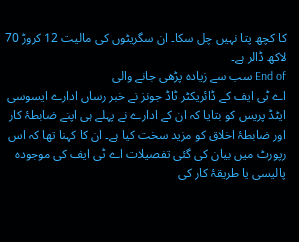کا کچھ پتا نہیں چل سکا۔ ان سگریٹوں کی مالیت 12 کروڑ 70 لاکھ ڈالر ہے۔
End of سب سے زیادہ پڑھی جانے والی
اے ٹی ایف کے ڈائریکٹر ٹاڈ جونز نے خبر رساں ادارے ایسوسی ایٹڈ پریس کو بتایا کہ ان کے ادارے نے پہلے ہی اپنے ضابطۂ کار اور ضابطۂ اخلاق کو مزید سخت کیا ہے۔ ان کا کہنا تھا کہ اس رپورٹ میں بیان کی گئی تفصیلات اے ٹی ایف کی موجودہ پالیسی یا طریقۂ کار کی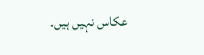عکاس نہیں ہیں۔